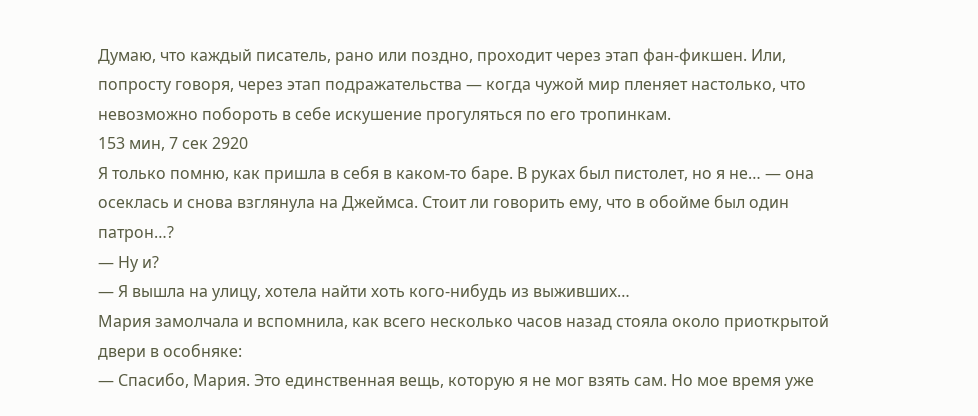Думаю, что каждый писатель, рано или поздно, проходит через этап фан-фикшен. Или, попросту говоря, через этап подражательства — когда чужой мир пленяет настолько, что невозможно побороть в себе искушение прогуляться по его тропинкам.
153 мин, 7 сек 2920
Я только помню, как пришла в себя в каком-то баре. В руках был пистолет, но я не… — она осеклась и снова взглянула на Джеймса. Стоит ли говорить ему, что в обойме был один патрон…?
— Ну и?
— Я вышла на улицу, хотела найти хоть кого-нибудь из выживших…
Мария замолчала и вспомнила, как всего несколько часов назад стояла около приоткрытой двери в особняке:
— Спасибо, Мария. Это единственная вещь, которую я не мог взять сам. Но мое время уже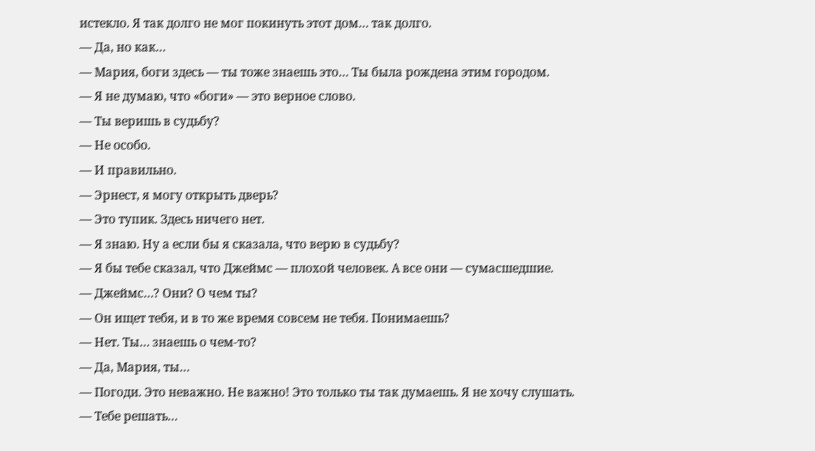истекло. Я так долго не мог покинуть этот дом… так долго.
— Да, но как…
— Мария, боги здесь — ты тоже знаешь это… Ты была рождена этим городом.
— Я не думаю, что «боги» — это верное слово.
— Ты веришь в судьбу?
— Не особо.
— И правильно.
— Эрнест, я могу открыть дверь?
— Это тупик. Здесь ничего нет.
— Я знаю. Ну а если бы я сказала, что верю в судьбу?
— Я бы тебе сказал, что Джеймс — плохой человек. А все они — сумасшедшие.
— Джеймс…? Они? О чем ты?
— Он ищет тебя, и в то же время совсем не тебя. Понимаешь?
— Нет. Ты… знаешь о чем-то?
— Да, Мария, ты…
— Погоди. Это неважно. Не важно! Это только ты так думаешь. Я не хочу слушать.
— Тебе решать…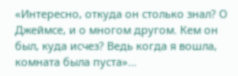«Интересно, откуда он столько знал? О Джеймсе, и о многом другом. Кем он был, куда исчез? Ведь когда я вошла, комната была пуста»…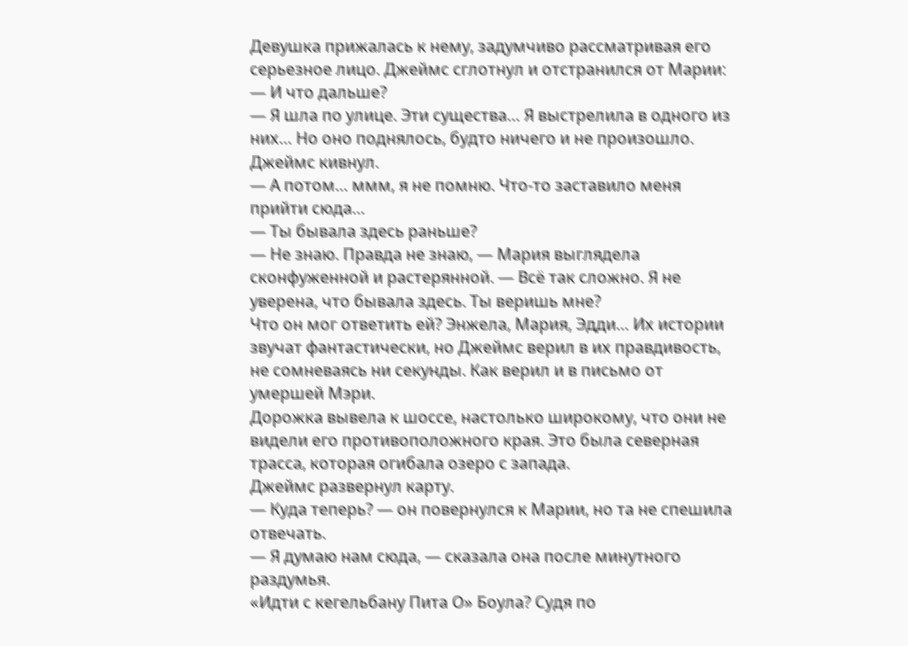Девушка прижалась к нему, задумчиво рассматривая его серьезное лицо. Джеймс сглотнул и отстранился от Марии:
— И что дальше?
— Я шла по улице. Эти существа… Я выстрелила в одного из них… Но оно поднялось, будто ничего и не произошло.
Джеймс кивнул.
— А потом… ммм, я не помню. Что-то заставило меня прийти сюда…
— Ты бывала здесь раньше?
— Не знаю. Правда не знаю, — Мария выглядела сконфуженной и растерянной. — Всё так сложно. Я не уверена, что бывала здесь. Ты веришь мне?
Что он мог ответить ей? Энжела, Мария, Эдди… Их истории звучат фантастически, но Джеймс верил в их правдивость, не сомневаясь ни секунды. Как верил и в письмо от умершей Мэри.
Дорожка вывела к шоссе, настолько широкому, что они не видели его противоположного края. Это была северная трасса, которая огибала озеро с запада.
Джеймс развернул карту.
— Куда теперь? — он повернулся к Марии, но та не спешила отвечать.
— Я думаю нам сюда, — сказала она после минутного раздумья.
«Идти с кегельбану Пита О» Боула? Судя по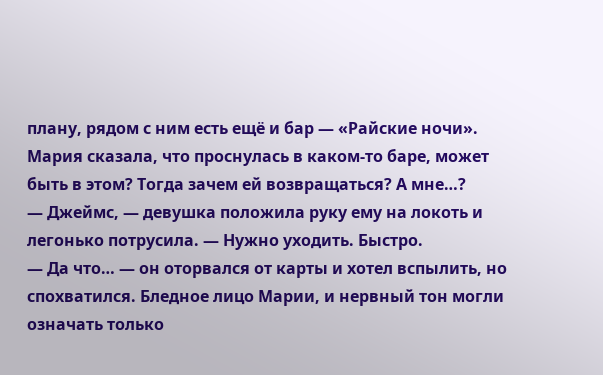плану, рядом с ним есть ещё и бар — «Райские ночи». Мария сказала, что проснулась в каком-то баре, может быть в этом? Тогда зачем ей возвращаться? А мне…?
— Джеймс, — девушка положила руку ему на локоть и легонько потрусила. — Нужно уходить. Быстро.
— Да что… — он оторвался от карты и хотел вспылить, но спохватился. Бледное лицо Марии, и нервный тон могли означать только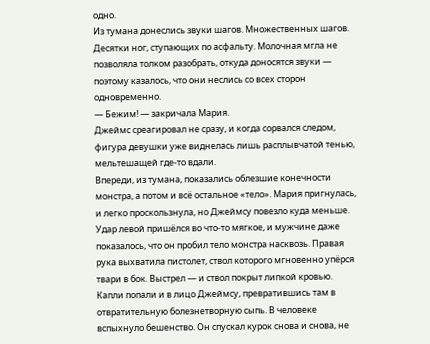одно.
Из тумана донеслись звуки шагов. Множественных шагов. Десятки ног, ступающих по асфальту. Молочная мгла не позволяла толком разобрать, откуда доносятся звуки — поэтому казалось, что они неслись со всех сторон одновременно.
— Бежим! — закричала Мария.
Джеймс среагировал не сразу, и когда сорвался следом, фигура девушки уже виднелась лишь расплывчатой тенью, мельтешащей где-то вдали.
Впереди, из тумана, показались облезшие конечности монстра, а потом и всё остальное «тело». Мария пригнулась, и легко проскользнула, но Джеймсу повезло куда меньше.
Удар левой пришёлся во что-то мягкое, и мужчине даже показалось, что он пробил тело монстра насквозь. Правая рука выхватила пистолет, ствол которого мгновенно упёрся твари в бок. Выстрел — и ствол покрыт липкой кровью. Капли попали и в лицо Джеймсу, превратившись там в отвратительную болезнетворную сыпь. В человеке вспыхнуло бешенство. Он спускал курок снова и снова, не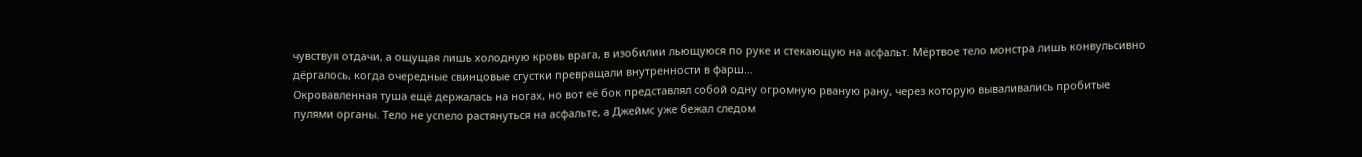чувствуя отдачи, а ощущая лишь холодную кровь врага, в изобилии льющуюся по руке и стекающую на асфальт. Мёртвое тело монстра лишь конвульсивно дёргалось, когда очередные свинцовые сгустки превращали внутренности в фарш…
Окровавленная туша ещё держалась на ногах, но вот её бок представлял собой одну огромную рваную рану, через которую вываливались пробитые пулями органы. Тело не успело растянуться на асфальте, а Джеймс уже бежал следом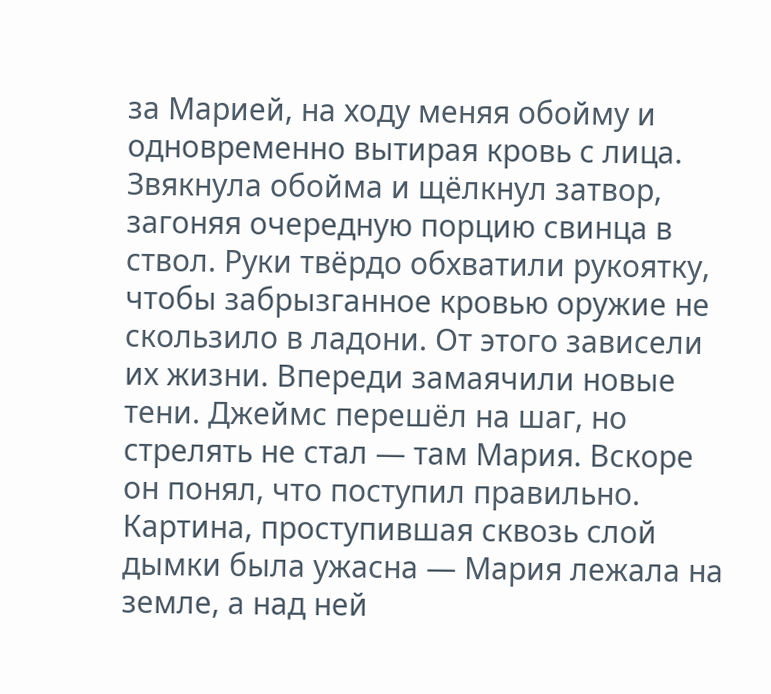за Марией, на ходу меняя обойму и одновременно вытирая кровь с лица.
Звякнула обойма и щёлкнул затвор, загоняя очередную порцию свинца в ствол. Руки твёрдо обхватили рукоятку, чтобы забрызганное кровью оружие не скользило в ладони. От этого зависели их жизни. Впереди замаячили новые тени. Джеймс перешёл на шаг, но стрелять не стал — там Мария. Вскоре он понял, что поступил правильно.
Картина, проступившая сквозь слой дымки была ужасна — Мария лежала на земле, а над ней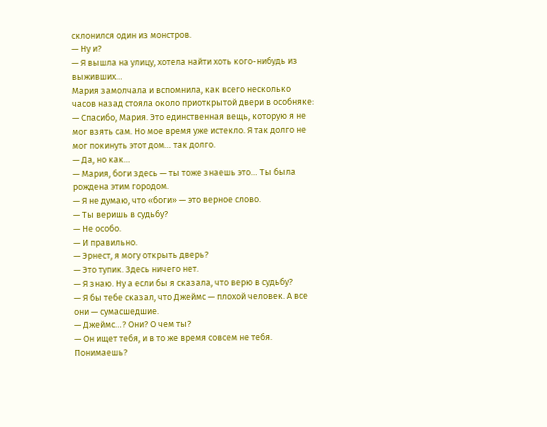склонился один из монстров.
— Ну и?
— Я вышла на улицу, хотела найти хоть кого-нибудь из выживших…
Мария замолчала и вспомнила, как всего несколько часов назад стояла около приоткрытой двери в особняке:
— Спасибо, Мария. Это единственная вещь, которую я не мог взять сам. Но мое время уже истекло. Я так долго не мог покинуть этот дом… так долго.
— Да, но как…
— Мария, боги здесь — ты тоже знаешь это… Ты была рождена этим городом.
— Я не думаю, что «боги» — это верное слово.
— Ты веришь в судьбу?
— Не особо.
— И правильно.
— Эрнест, я могу открыть дверь?
— Это тупик. Здесь ничего нет.
— Я знаю. Ну а если бы я сказала, что верю в судьбу?
— Я бы тебе сказал, что Джеймс — плохой человек. А все они — сумасшедшие.
— Джеймс…? Они? О чем ты?
— Он ищет тебя, и в то же время совсем не тебя. Понимаешь?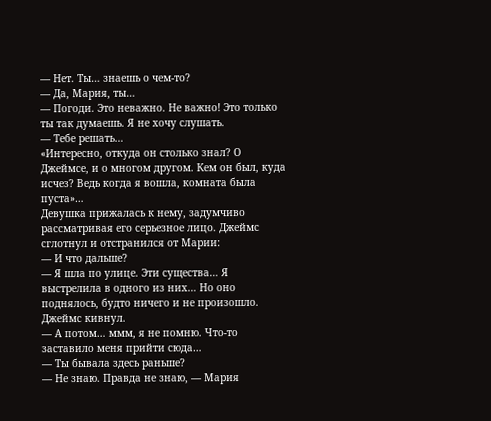— Нет. Ты… знаешь о чем-то?
— Да, Мария, ты…
— Погоди. Это неважно. Не важно! Это только ты так думаешь. Я не хочу слушать.
— Тебе решать…
«Интересно, откуда он столько знал? О Джеймсе, и о многом другом. Кем он был, куда исчез? Ведь когда я вошла, комната была пуста»…
Девушка прижалась к нему, задумчиво рассматривая его серьезное лицо. Джеймс сглотнул и отстранился от Марии:
— И что дальше?
— Я шла по улице. Эти существа… Я выстрелила в одного из них… Но оно поднялось, будто ничего и не произошло.
Джеймс кивнул.
— А потом… ммм, я не помню. Что-то заставило меня прийти сюда…
— Ты бывала здесь раньше?
— Не знаю. Правда не знаю, — Мария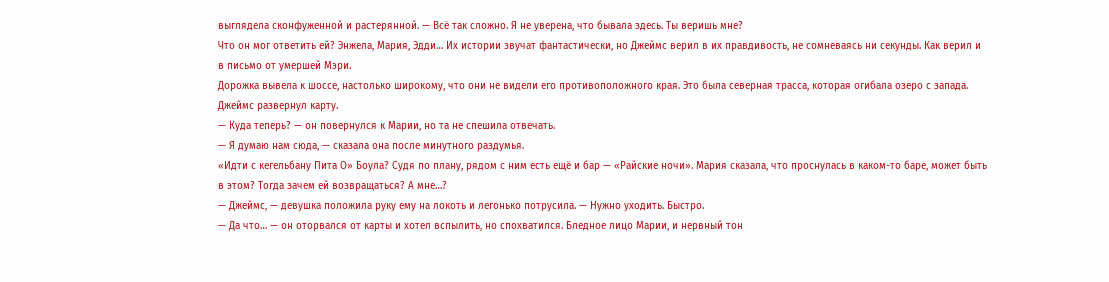выглядела сконфуженной и растерянной. — Всё так сложно. Я не уверена, что бывала здесь. Ты веришь мне?
Что он мог ответить ей? Энжела, Мария, Эдди… Их истории звучат фантастически, но Джеймс верил в их правдивость, не сомневаясь ни секунды. Как верил и в письмо от умершей Мэри.
Дорожка вывела к шоссе, настолько широкому, что они не видели его противоположного края. Это была северная трасса, которая огибала озеро с запада.
Джеймс развернул карту.
— Куда теперь? — он повернулся к Марии, но та не спешила отвечать.
— Я думаю нам сюда, — сказала она после минутного раздумья.
«Идти с кегельбану Пита О» Боула? Судя по плану, рядом с ним есть ещё и бар — «Райские ночи». Мария сказала, что проснулась в каком-то баре, может быть в этом? Тогда зачем ей возвращаться? А мне…?
— Джеймс, — девушка положила руку ему на локоть и легонько потрусила. — Нужно уходить. Быстро.
— Да что… — он оторвался от карты и хотел вспылить, но спохватился. Бледное лицо Марии, и нервный тон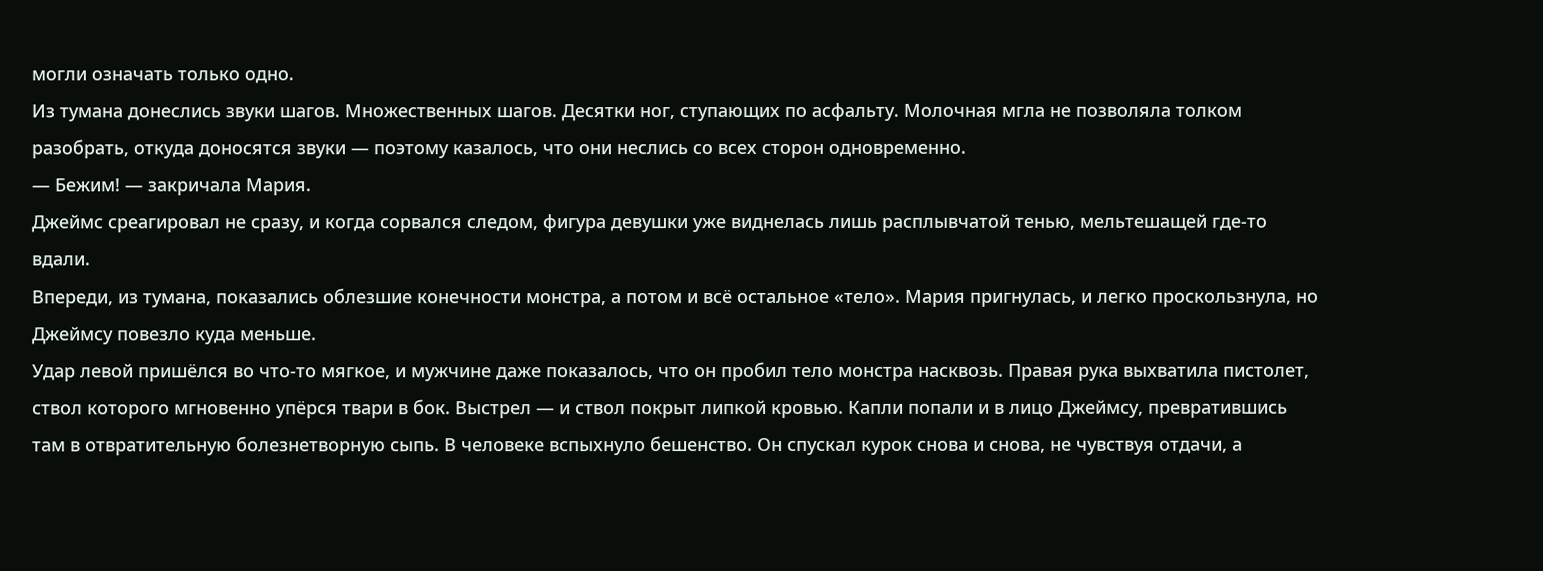могли означать только одно.
Из тумана донеслись звуки шагов. Множественных шагов. Десятки ног, ступающих по асфальту. Молочная мгла не позволяла толком разобрать, откуда доносятся звуки — поэтому казалось, что они неслись со всех сторон одновременно.
— Бежим! — закричала Мария.
Джеймс среагировал не сразу, и когда сорвался следом, фигура девушки уже виднелась лишь расплывчатой тенью, мельтешащей где-то вдали.
Впереди, из тумана, показались облезшие конечности монстра, а потом и всё остальное «тело». Мария пригнулась, и легко проскользнула, но Джеймсу повезло куда меньше.
Удар левой пришёлся во что-то мягкое, и мужчине даже показалось, что он пробил тело монстра насквозь. Правая рука выхватила пистолет, ствол которого мгновенно упёрся твари в бок. Выстрел — и ствол покрыт липкой кровью. Капли попали и в лицо Джеймсу, превратившись там в отвратительную болезнетворную сыпь. В человеке вспыхнуло бешенство. Он спускал курок снова и снова, не чувствуя отдачи, а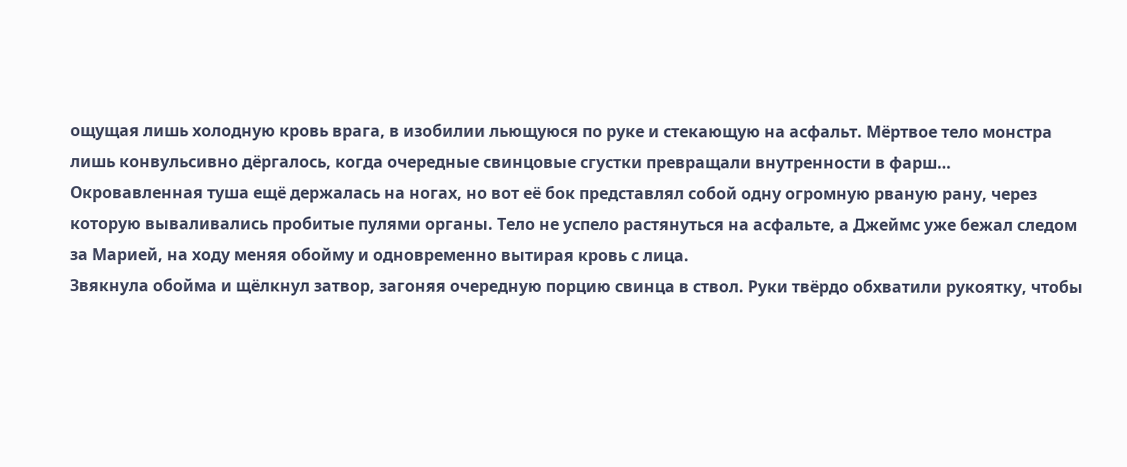ощущая лишь холодную кровь врага, в изобилии льющуюся по руке и стекающую на асфальт. Мёртвое тело монстра лишь конвульсивно дёргалось, когда очередные свинцовые сгустки превращали внутренности в фарш…
Окровавленная туша ещё держалась на ногах, но вот её бок представлял собой одну огромную рваную рану, через которую вываливались пробитые пулями органы. Тело не успело растянуться на асфальте, а Джеймс уже бежал следом за Марией, на ходу меняя обойму и одновременно вытирая кровь с лица.
Звякнула обойма и щёлкнул затвор, загоняя очередную порцию свинца в ствол. Руки твёрдо обхватили рукоятку, чтобы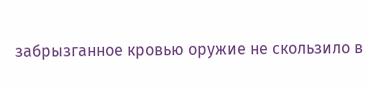забрызганное кровью оружие не скользило в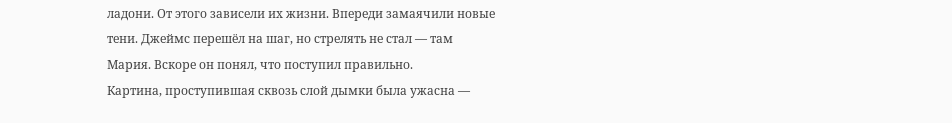ладони. От этого зависели их жизни. Впереди замаячили новые тени. Джеймс перешёл на шаг, но стрелять не стал — там Мария. Вскоре он понял, что поступил правильно.
Картина, проступившая сквозь слой дымки была ужасна —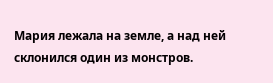Мария лежала на земле, а над ней склонился один из монстров.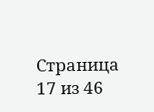Страница 17 из 46